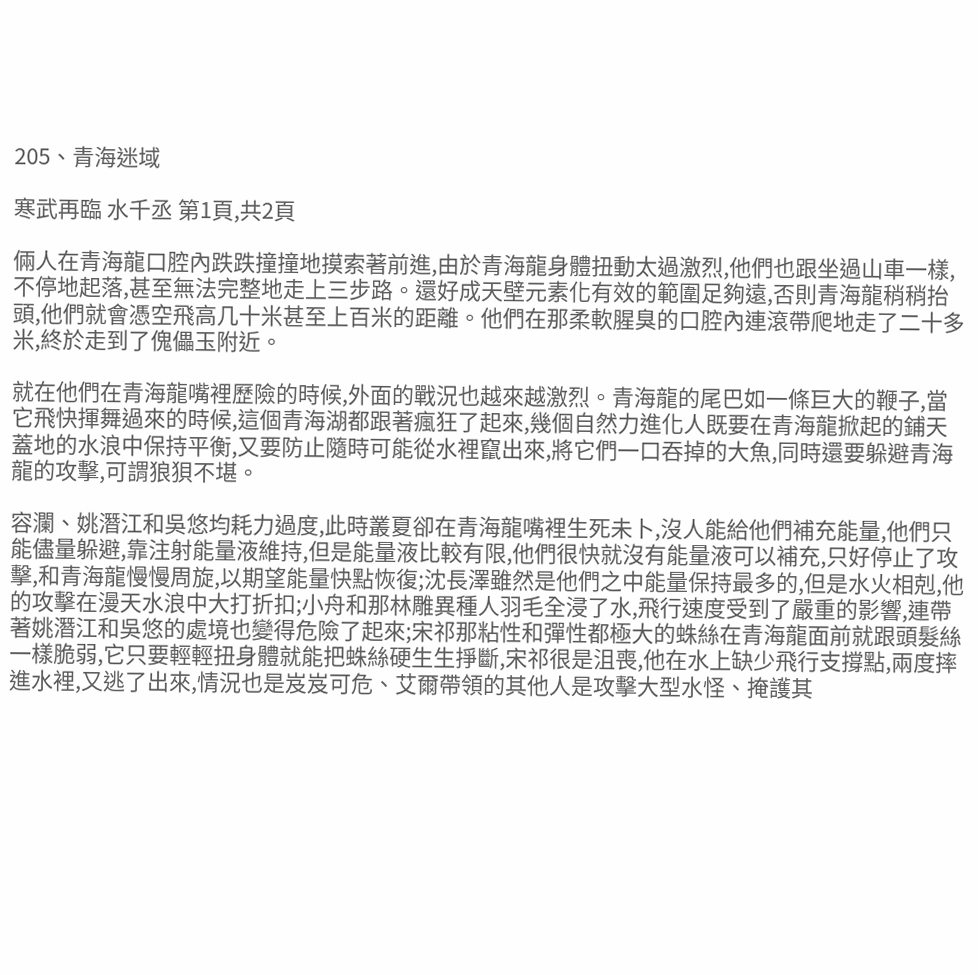205、青海迷域

寒武再臨 水千丞 第1頁,共2頁

倆人在青海龍口腔內跌跌撞撞地摸索著前進,由於青海龍身體扭動太過激烈,他們也跟坐過山車一樣,不停地起落,甚至無法完整地走上三步路。還好成天壁元素化有效的範圍足夠遠,否則青海龍稍稍抬頭,他們就會憑空飛高几十米甚至上百米的距離。他們在那柔軟腥臭的口腔內連滾帶爬地走了二十多米,終於走到了傀儡玉附近。

就在他們在青海龍嘴裡歷險的時候,外面的戰況也越來越激烈。青海龍的尾巴如一條巨大的鞭子,當它飛快揮舞過來的時候,這個青海湖都跟著瘋狂了起來,幾個自然力進化人既要在青海龍掀起的鋪天蓋地的水浪中保持平衡,又要防止隨時可能從水裡竄出來,將它們一口吞掉的大魚,同時還要躲避青海龍的攻擊,可謂狼狽不堪。

容瀾、姚潛江和吳悠均耗力過度,此時叢夏卻在青海龍嘴裡生死未卜,沒人能給他們補充能量,他們只能儘量躲避,靠注射能量液維持,但是能量液比較有限,他們很快就沒有能量液可以補充,只好停止了攻擊,和青海龍慢慢周旋,以期望能量快點恢復;沈長澤雖然是他們之中能量保持最多的,但是水火相剋,他的攻擊在漫天水浪中大打折扣;小舟和那林雕異種人羽毛全浸了水,飛行速度受到了嚴重的影響,連帶著姚潛江和吳悠的處境也變得危險了起來;宋祁那粘性和彈性都極大的蛛絲在青海龍面前就跟頭髮絲一樣脆弱,它只要輕輕扭身體就能把蛛絲硬生生掙斷,宋祁很是沮喪,他在水上缺少飛行支撐點,兩度摔進水裡,又逃了出來,情況也是岌岌可危、艾爾帶領的其他人是攻擊大型水怪、掩護其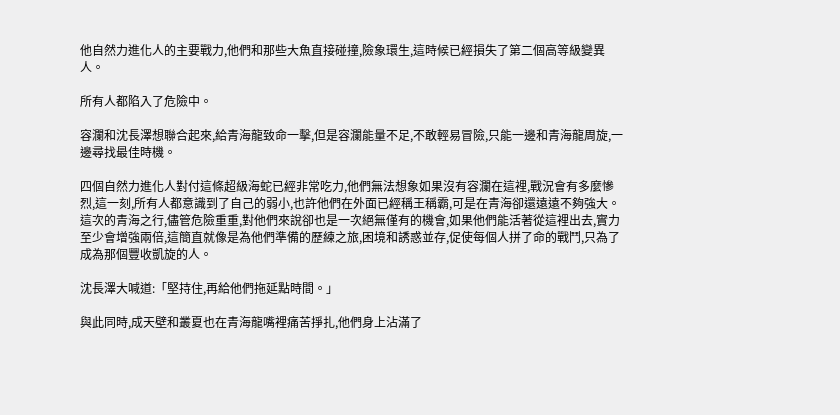他自然力進化人的主要戰力,他們和那些大魚直接碰撞,險象環生,這時候已經損失了第二個高等級變異人。

所有人都陷入了危險中。

容瀾和沈長澤想聯合起來,給青海龍致命一擊,但是容瀾能量不足,不敢輕易冒險,只能一邊和青海龍周旋,一邊尋找最佳時機。

四個自然力進化人對付這條超級海蛇已經非常吃力,他們無法想象如果沒有容瀾在這裡,戰況會有多麼慘烈,這一刻,所有人都意識到了自己的弱小,也許他們在外面已經稱王稱霸,可是在青海卻還遠遠不夠強大。這次的青海之行,儘管危險重重,對他們來說卻也是一次絕無僅有的機會,如果他們能活著從這裡出去,實力至少會增強兩倍,這簡直就像是為他們準備的歷練之旅,困境和誘惑並存,促使每個人拼了命的戰鬥,只為了成為那個豐收凱旋的人。

沈長澤大喊道:「堅持住,再給他們拖延點時間。」

與此同時,成天壁和叢夏也在青海龍嘴裡痛苦掙扎,他們身上沾滿了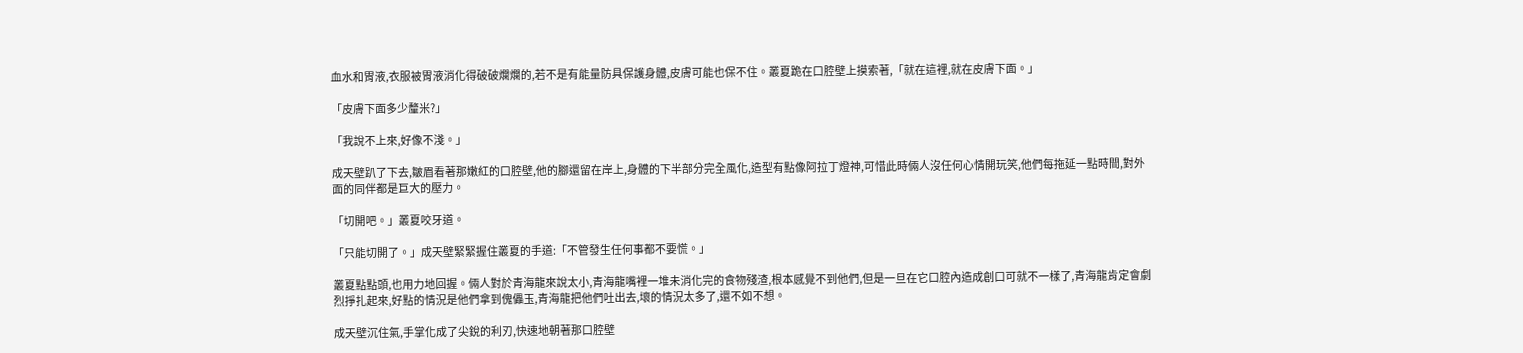血水和胃液,衣服被胃液消化得破破爛爛的,若不是有能量防具保護身體,皮膚可能也保不住。叢夏跪在口腔壁上摸索著,「就在這裡,就在皮膚下面。」

「皮膚下面多少釐米?」

「我說不上來,好像不淺。」

成天壁趴了下去,皺眉看著那嫩紅的口腔壁,他的腳還留在岸上,身體的下半部分完全風化,造型有點像阿拉丁燈神,可惜此時倆人沒任何心情開玩笑,他們每拖延一點時間,對外面的同伴都是巨大的壓力。

「切開吧。」叢夏咬牙道。

「只能切開了。」成天壁緊緊握住叢夏的手道:「不管發生任何事都不要慌。」

叢夏點點頭,也用力地回握。倆人對於青海龍來說太小,青海龍嘴裡一堆未消化完的食物殘渣,根本感覺不到他們,但是一旦在它口腔內造成創口可就不一樣了,青海龍肯定會劇烈掙扎起來,好點的情況是他們拿到傀儡玉,青海龍把他們吐出去,壞的情況太多了,還不如不想。

成天壁沉住氣,手掌化成了尖銳的利刃,快速地朝著那口腔壁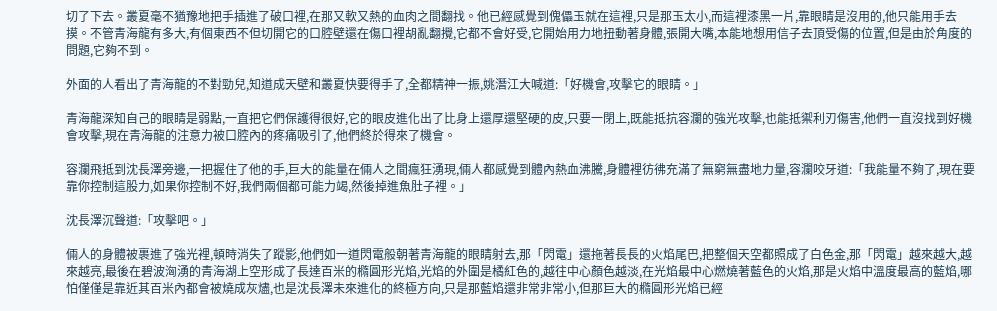切了下去。叢夏毫不猶豫地把手插進了破口裡,在那又軟又熱的血肉之間翻找。他已經感覺到傀儡玉就在這裡,只是那玉太小,而這裡漆黑一片,靠眼睛是沒用的,他只能用手去摸。不管青海龍有多大,有個東西不但切開它的口腔壁還在傷口裡胡亂翻攪,它都不會好受,它開始用力地扭動著身體,張開大嘴,本能地想用信子去頂受傷的位置,但是由於角度的問題,它夠不到。

外面的人看出了青海龍的不對勁兒,知道成天壁和叢夏快要得手了,全都精神一振,姚潛江大喊道:「好機會,攻擊它的眼睛。」

青海龍深知自己的眼睛是弱點,一直把它們保護得很好,它的眼皮進化出了比身上還厚還堅硬的皮,只要一閉上,既能抵抗容瀾的強光攻擊,也能抵禦利刃傷害,他們一直沒找到好機會攻擊,現在青海龍的注意力被口腔內的疼痛吸引了,他們終於得來了機會。

容瀾飛抵到沈長澤旁邊,一把握住了他的手,巨大的能量在倆人之間瘋狂湧現,倆人都感覺到體內熱血沸騰,身體裡彷彿充滿了無窮無盡地力量,容瀾咬牙道:「我能量不夠了,現在要靠你控制這股力,如果你控制不好,我們兩個都可能力竭,然後掉進魚肚子裡。」

沈長澤沉聲道:「攻擊吧。」

倆人的身體被裹進了強光裡,頓時消失了蹤影,他們如一道閃電般朝著青海龍的眼睛射去,那「閃電」還拖著長長的火焰尾巴,把整個天空都照成了白色金,那「閃電」越來越大,越來越亮,最後在碧波洶湧的青海湖上空形成了長達百米的橢圓形光焰,光焰的外圍是橘紅色的,越往中心顏色越淡,在光焰最中心燃燒著藍色的火焰,那是火焰中溫度最高的藍焰,哪怕僅僅是靠近其百米內都會被燒成灰燼,也是沈長澤未來進化的終極方向,只是那藍焰還非常非常小,但那巨大的橢圓形光焰已經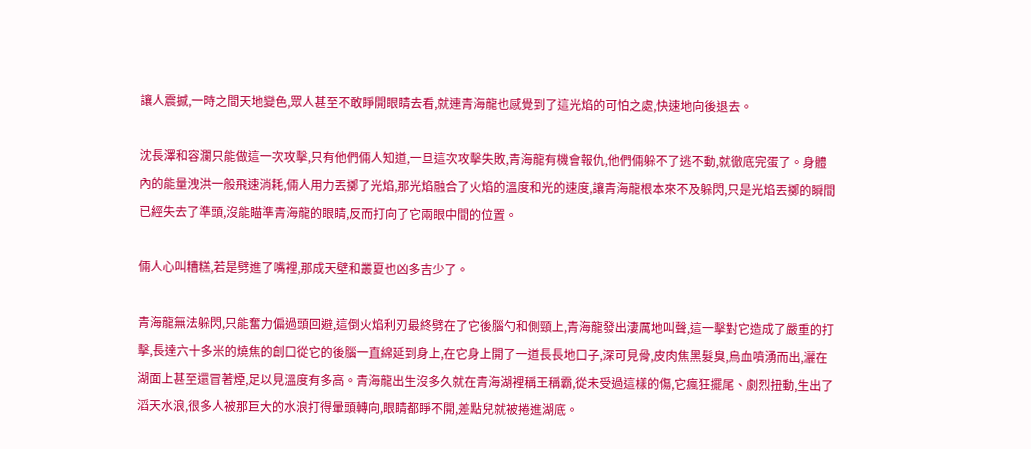讓人震撼,一時之間天地變色,眾人甚至不敢睜開眼睛去看,就連青海龍也感覺到了這光焰的可怕之處,快速地向後退去。

沈長澤和容瀾只能做這一次攻擊,只有他們倆人知道,一旦這次攻擊失敗,青海龍有機會報仇,他們倆躲不了逃不動,就徹底完蛋了。身體內的能量洩洪一般飛速消耗,倆人用力丟擲了光焰,那光焰融合了火焰的溫度和光的速度,讓青海龍根本來不及躲閃,只是光焰丟擲的瞬間已經失去了準頭,沒能瞄準青海龍的眼睛,反而打向了它兩眼中間的位置。

倆人心叫糟糕,若是劈進了嘴裡,那成天壁和叢夏也凶多吉少了。

青海龍無法躲閃,只能奮力偏過頭回避,這倒火焰利刃最終劈在了它後腦勺和側頸上,青海龍發出淒厲地叫聲,這一擊對它造成了嚴重的打擊,長達六十多米的燒焦的創口從它的後腦一直綿延到身上,在它身上開了一道長長地口子,深可見骨,皮肉焦黑髮臭,烏血噴湧而出,灑在湖面上甚至還冒著煙,足以見溫度有多高。青海龍出生沒多久就在青海湖裡稱王稱霸,從未受過這樣的傷,它瘋狂擺尾、劇烈扭動,生出了滔天水浪,很多人被那巨大的水浪打得暈頭轉向,眼睛都睜不開,差點兒就被捲進湖底。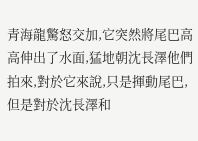青海龍驚怒交加,它突然將尾巴高高伸出了水面,猛地朝沈長澤他們拍來,對於它來說,只是揮動尾巴,但是對於沈長澤和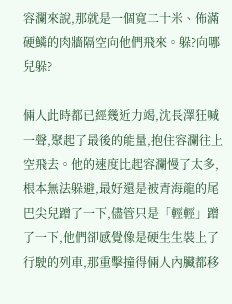容瀾來說,那就是一個寬二十米、佈滿硬鱗的肉牆隔空向他們飛來。躲?向哪兒躲?

倆人此時都已經幾近力竭,沈長澤狂喊一聲,聚起了最後的能量,抱住容瀾往上空飛去。他的速度比起容瀾慢了太多,根本無法躲避,最好還是被青海龍的尾巴尖兒蹭了一下,儘管只是「輕輕」蹭了一下,他們卻感覺像是硬生生裝上了行駛的列車,那重擊撞得倆人內臟都移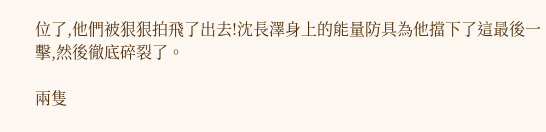位了,他們被狠狠拍飛了出去!沈長澤身上的能量防具為他擋下了這最後一擊,然後徹底碎裂了。

兩隻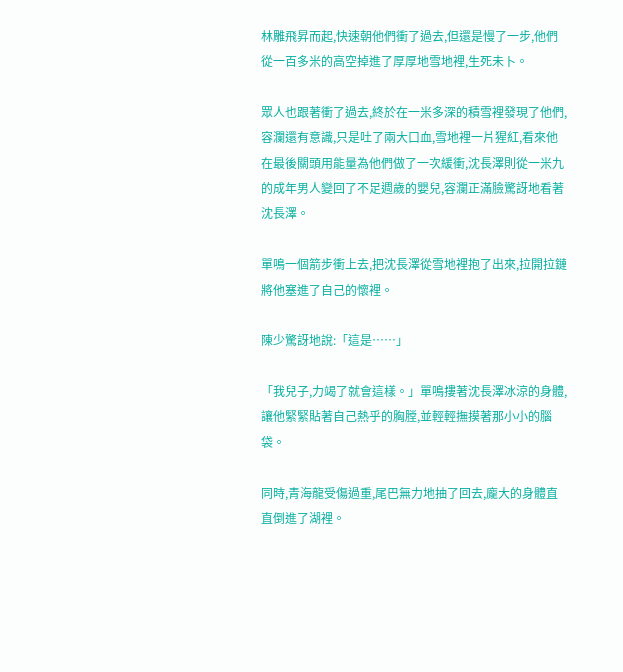林雕飛昇而起,快速朝他們衝了過去,但還是慢了一步,他們從一百多米的高空掉進了厚厚地雪地裡,生死未卜。

眾人也跟著衝了過去,終於在一米多深的積雪裡發現了他們,容瀾還有意識,只是吐了兩大口血,雪地裡一片猩紅,看來他在最後關頭用能量為他們做了一次緩衝,沈長澤則從一米九的成年男人變回了不足週歲的嬰兒,容瀾正滿臉驚訝地看著沈長澤。

單鳴一個箭步衝上去,把沈長澤從雪地裡抱了出來,拉開拉鏈將他塞進了自己的懷裡。

陳少驚訝地說:「這是……」

「我兒子,力竭了就會這樣。」單鳴摟著沈長澤冰涼的身體,讓他緊緊貼著自己熱乎的胸膛,並輕輕撫摸著那小小的腦袋。

同時,青海龍受傷過重,尾巴無力地抽了回去,龐大的身體直直倒進了湖裡。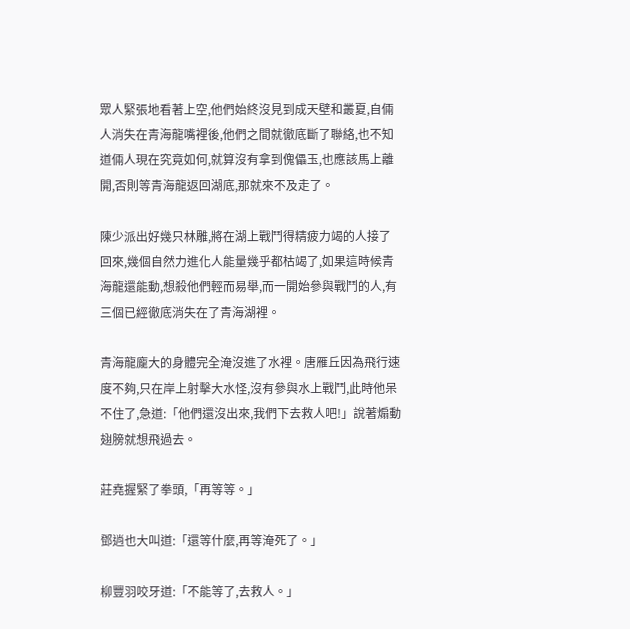眾人緊張地看著上空,他們始終沒見到成天壁和叢夏,自倆人消失在青海龍嘴裡後,他們之間就徹底斷了聯絡,也不知道倆人現在究竟如何,就算沒有拿到傀儡玉,也應該馬上離開,否則等青海龍返回湖底,那就來不及走了。

陳少派出好幾只林雕,將在湖上戰鬥得精疲力竭的人接了回來,幾個自然力進化人能量幾乎都枯竭了,如果這時候青海龍還能動,想殺他們輕而易舉,而一開始參與戰鬥的人,有三個已經徹底消失在了青海湖裡。

青海龍龐大的身體完全淹沒進了水裡。唐雁丘因為飛行速度不夠,只在岸上射擊大水怪,沒有參與水上戰鬥,此時他呆不住了,急道:「他們還沒出來,我們下去救人吧!」說著煽動翅膀就想飛過去。

莊堯握緊了拳頭,「再等等。」

鄧逍也大叫道:「還等什麼,再等淹死了。」

柳豐羽咬牙道:「不能等了,去救人。」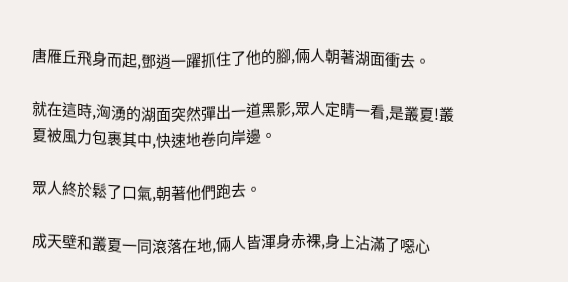唐雁丘飛身而起,鄧逍一躍抓住了他的腳,倆人朝著湖面衝去。

就在這時,洶湧的湖面突然彈出一道黑影,眾人定睛一看,是叢夏!叢夏被風力包裹其中,快速地卷向岸邊。

眾人終於鬆了口氣,朝著他們跑去。

成天壁和叢夏一同滾落在地,倆人皆渾身赤裸,身上沾滿了噁心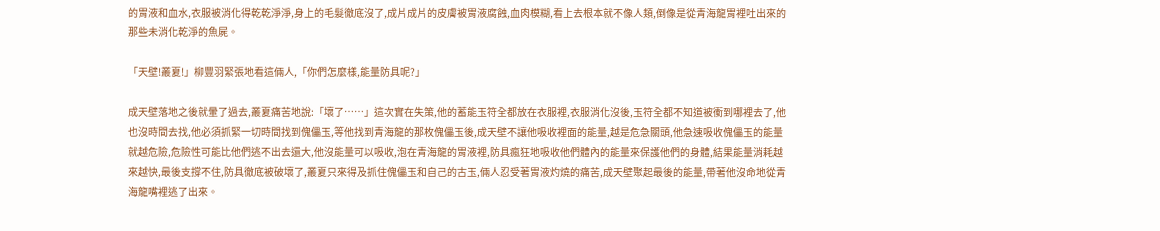的胃液和血水,衣服被消化得乾乾淨淨,身上的毛髮徹底沒了,成片成片的皮膚被胃液腐蝕,血肉模糊,看上去根本就不像人類,倒像是從青海龍胃裡吐出來的那些未消化乾淨的魚屍。

「天壁!叢夏!」柳豐羽緊張地看這倆人,「你們怎麼樣,能量防具呢?」

成天壁落地之後就暈了過去,叢夏痛苦地說:「壞了……」這次實在失策,他的蓄能玉符全都放在衣服裡,衣服消化沒後,玉符全都不知道被衝到哪裡去了,他也沒時間去找,他必須抓緊一切時間找到傀儡玉,等他找到青海龍的那枚傀儡玉後,成天壁不讓他吸收裡面的能量,越是危急關頭,他急速吸收傀儡玉的能量就越危險,危險性可能比他們逃不出去還大,他沒能量可以吸收,泡在青海龍的胃液裡,防具瘋狂地吸收他們體內的能量來保護他們的身體,結果能量消耗越來越快,最後支撐不住,防具徹底被破壞了,叢夏只來得及抓住傀儡玉和自己的古玉,倆人忍受著胃液灼燒的痛苦,成天壁聚起最後的能量,帶著他沒命地從青海龍嘴裡逃了出來。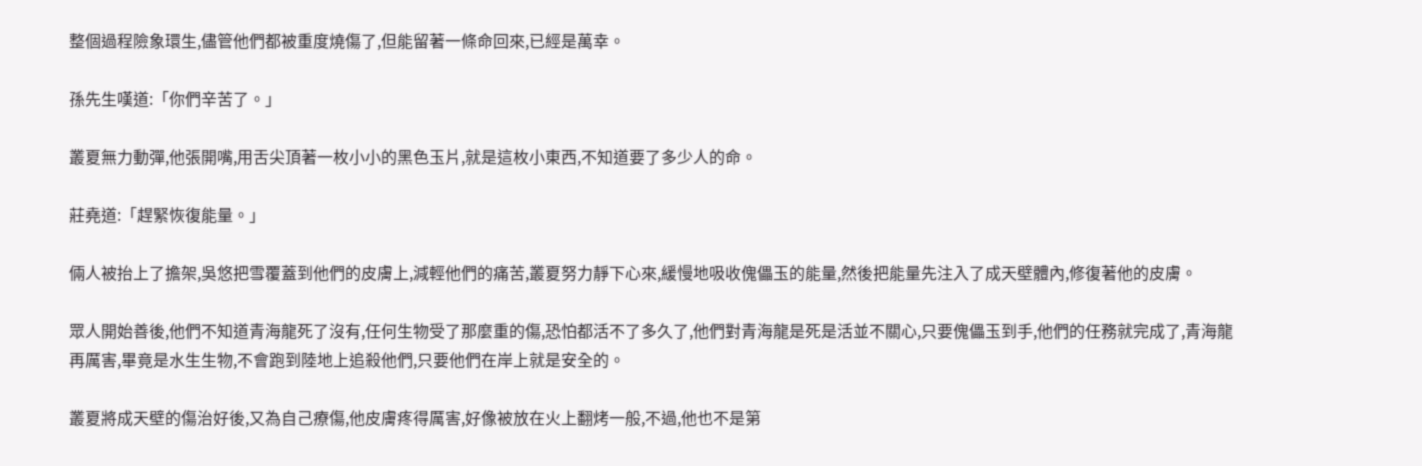整個過程險象環生,儘管他們都被重度燒傷了,但能留著一條命回來,已經是萬幸。

孫先生嘆道:「你們辛苦了。」

叢夏無力動彈,他張開嘴,用舌尖頂著一枚小小的黑色玉片,就是這枚小東西,不知道要了多少人的命。

莊堯道:「趕緊恢復能量。」

倆人被抬上了擔架,吳悠把雪覆蓋到他們的皮膚上,減輕他們的痛苦,叢夏努力靜下心來,緩慢地吸收傀儡玉的能量,然後把能量先注入了成天壁體內,修復著他的皮膚。

眾人開始善後,他們不知道青海龍死了沒有,任何生物受了那麼重的傷,恐怕都活不了多久了,他們對青海龍是死是活並不關心,只要傀儡玉到手,他們的任務就完成了,青海龍再厲害,畢竟是水生生物,不會跑到陸地上追殺他們,只要他們在岸上就是安全的。

叢夏將成天壁的傷治好後,又為自己療傷,他皮膚疼得厲害,好像被放在火上翻烤一般,不過,他也不是第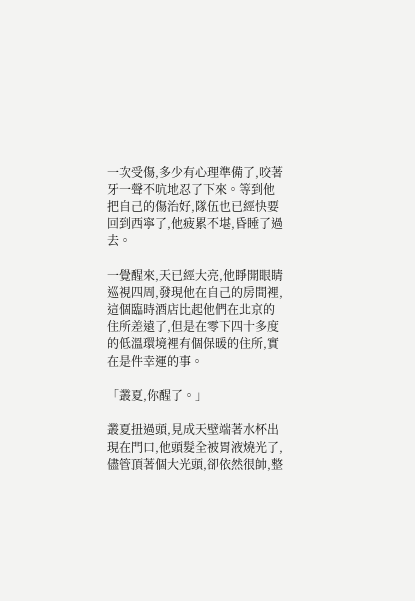一次受傷,多少有心理準備了,咬著牙一聲不吭地忍了下來。等到他把自己的傷治好,隊伍也已經快要回到西寧了,他疲累不堪,昏睡了過去。

一覺醒來,天已經大亮,他睜開眼睛巡視四周,發現他在自己的房間裡,這個臨時酒店比起他們在北京的住所差遠了,但是在零下四十多度的低溫環境裡有個保暖的住所,實在是件幸運的事。

「叢夏,你醒了。」

叢夏扭過頭,見成天壁端著水杯出現在門口,他頭髮全被胃液燒光了,儘管頂著個大光頭,卻依然很帥,整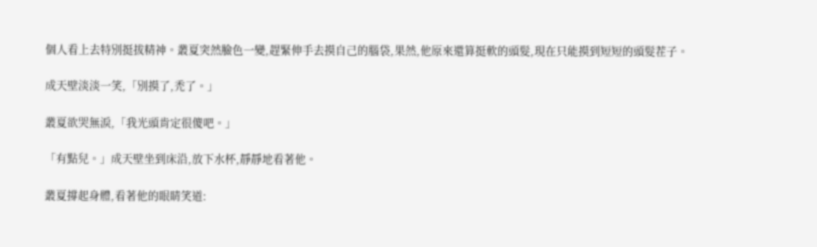個人看上去特別挺拔精神。叢夏突然臉色一變,趕緊伸手去摸自己的腦袋,果然,他原來還算挺軟的頭髮,現在只能摸到短短的頭髮茬子。

成天壁淡淡一笑,「別摸了,禿了。」

叢夏欲哭無淚,「我光頭肯定很傻吧。」

「有點兒。」成天壁坐到床沿,放下水杯,靜靜地看著他。

叢夏撐起身體,看著他的眼睛笑道: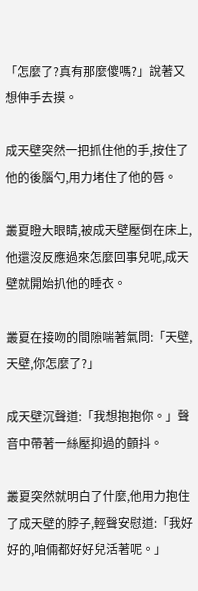「怎麼了?真有那麼傻嗎?」說著又想伸手去摸。

成天壁突然一把抓住他的手,按住了他的後腦勺,用力堵住了他的唇。

叢夏瞪大眼睛,被成天壁壓倒在床上,他還沒反應過來怎麼回事兒呢,成天壁就開始扒他的睡衣。

叢夏在接吻的間隙喘著氣問:「天壁,天壁,你怎麼了?」

成天壁沉聲道:「我想抱抱你。」聲音中帶著一絲壓抑過的顫抖。

叢夏突然就明白了什麼,他用力抱住了成天壁的脖子,輕聲安慰道:「我好好的,咱倆都好好兒活著呢。」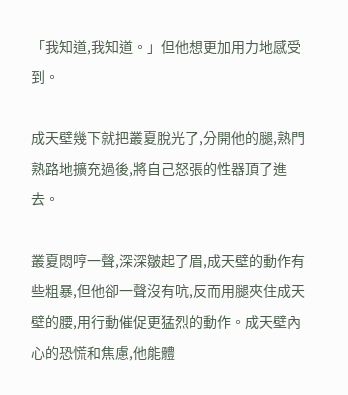「我知道,我知道。」但他想更加用力地感受到。

成天壁幾下就把叢夏脫光了,分開他的腿,熟門熟路地擴充過後,將自己怒張的性器頂了進去。

叢夏悶哼一聲,深深皺起了眉,成天壁的動作有些粗暴,但他卻一聲沒有吭,反而用腿夾住成天壁的腰,用行動催促更猛烈的動作。成天壁內心的恐慌和焦慮,他能體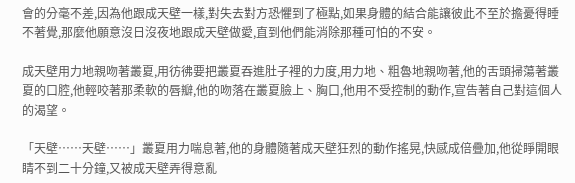會的分毫不差,因為他跟成天壁一樣,對失去對方恐懼到了極點,如果身體的結合能讓彼此不至於擔憂得睡不著覺,那麼他願意沒日沒夜地跟成天壁做愛,直到他們能消除那種可怕的不安。

成天壁用力地親吻著叢夏,用彷彿要把叢夏吞進肚子裡的力度,用力地、粗魯地親吻著,他的舌頭掃蕩著叢夏的口腔,他輕咬著那柔軟的唇瓣,他的吻落在叢夏臉上、胸口,他用不受控制的動作,宣告著自己對這個人的渴望。

「天壁……天壁……」叢夏用力喘息著,他的身體隨著成天壁狂烈的動作搖晃,快感成倍疊加,他從睜開眼睛不到二十分鐘,又被成天壁弄得意亂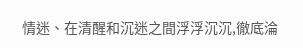情迷、在清醒和沉迷之間浮浮沉沉,徹底淪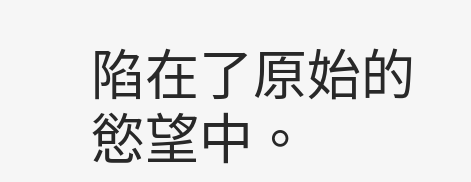陷在了原始的慾望中。